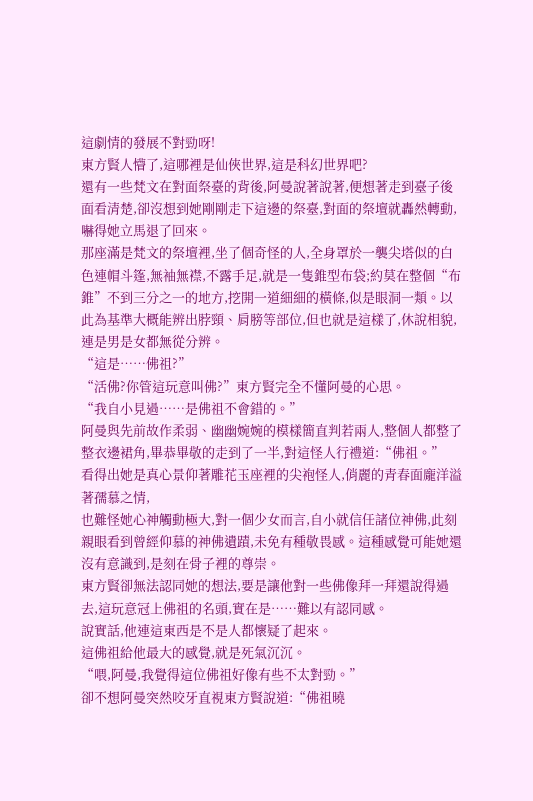這劇情的發展不對勁呀!
東方賢人懵了,這哪裡是仙俠世界,這是科幻世界吧?
還有一些梵文在對面祭臺的背後,阿曼說著說著,便想著走到臺子後面看清楚,卻沒想到她剛剛走下這邊的祭臺,對面的祭壇就轟然轉動,嚇得她立馬退了回來。
那座滿是梵文的祭壇裡,坐了個奇怪的人,全身罩於一襲尖塔似的白色連帽斗篷,無袖無襟,不露手足,就是一隻錐型布袋;約莫在整個“布錐”不到三分之一的地方,挖開一道細細的橫條,似是眼洞一類。以此為基準大概能辨出脖頸、肩膀等部位,但也就是這樣了,休說相貌,連是男是女都無從分辨。
“這是……佛祖?”
“活佛?你管這玩意叫佛?”東方賢完全不懂阿曼的心思。
“我自小見過……是佛祖不會錯的。”
阿曼與先前故作柔弱、幽幽婉婉的模樣簡直判若兩人,整個人都整了整衣邊裙角,畢恭畢敬的走到了一半,對這怪人行禮道:“佛祖。”
看得出她是真心景仰著雕花玉座裡的尖袍怪人,俏麗的青春面龐洋溢著孺慕之情,
也難怪她心神觸動極大,對一個少女而言,自小就信任諸位神佛,此刻親眼看到曾經仰慕的神佛遺蹟,未免有種敬畏感。這種感覺可能她還沒有意識到,是刻在骨子裡的尊崇。
東方賢卻無法認同她的想法,要是讓他對一些佛像拜一拜還說得過去,這玩意冠上佛祖的名頭,實在是……難以有認同感。
說實話,他連這東西是不是人都懷疑了起來。
這佛祖給他最大的感覺,就是死氣沉沉。
“喂,阿曼,我覺得這位佛祖好像有些不太對勁。”
卻不想阿曼突然咬牙直視東方賢說道:“佛祖曉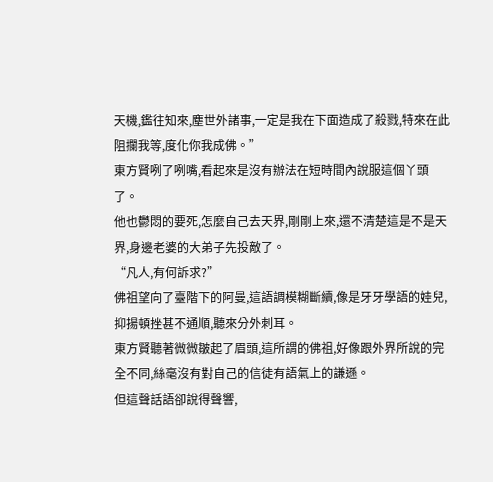天機,鑑往知來,塵世外諸事,一定是我在下面造成了殺戮,特來在此阻攔我等,度化你我成佛。”
東方賢咧了咧嘴,看起來是沒有辦法在短時間內說服這個丫頭了。
他也鬱悶的要死,怎麼自己去天界,剛剛上來,還不清楚這是不是天界,身邊老婆的大弟子先投敵了。
“凡人,有何訴求?”
佛祖望向了臺階下的阿曼,這語調模糊斷續,像是牙牙學語的娃兒,抑揚頓挫甚不通順,聽來分外刺耳。
東方賢聽著微微皺起了眉頭,這所謂的佛祖,好像跟外界所說的完全不同,絲毫沒有對自己的信徒有語氣上的謙遜。
但這聲話語卻說得聲響,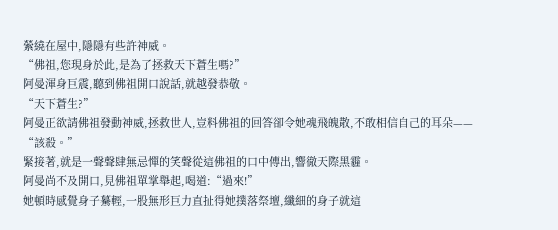縈繞在屋中,隱隱有些許神威。
“佛祖,您現身於此,是為了拯救天下蒼生嗎?”
阿曼渾身巨震,聽到佛祖開口說話,就越發恭敬。
“天下蒼生?”
阿曼正欲請佛祖發動神威,拯救世人,豈料佛祖的回答卻令她魂飛魄散,不敢相信自己的耳朵——
“該殺。”
緊接著,就是一聲聲肆無忌憚的笑聲從這佛祖的口中傳出,響徹天際黑霾。
阿曼尚不及開口,見佛祖單掌舉起,喝道:“過來!”
她頓時感覺身子驀輕,一股無形巨力直扯得她撲落祭壇,纖細的身子就這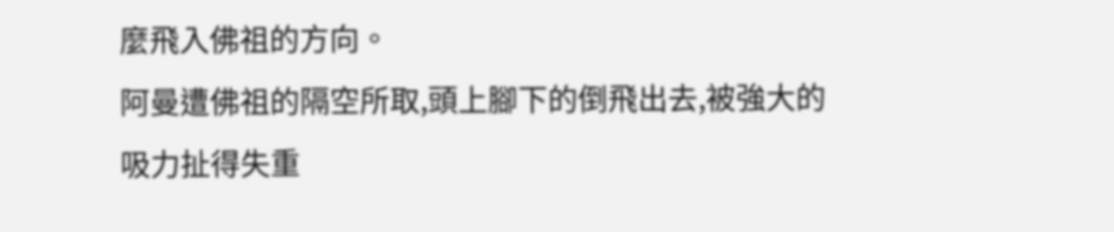麼飛入佛祖的方向。
阿曼遭佛祖的隔空所取,頭上腳下的倒飛出去,被強大的吸力扯得失重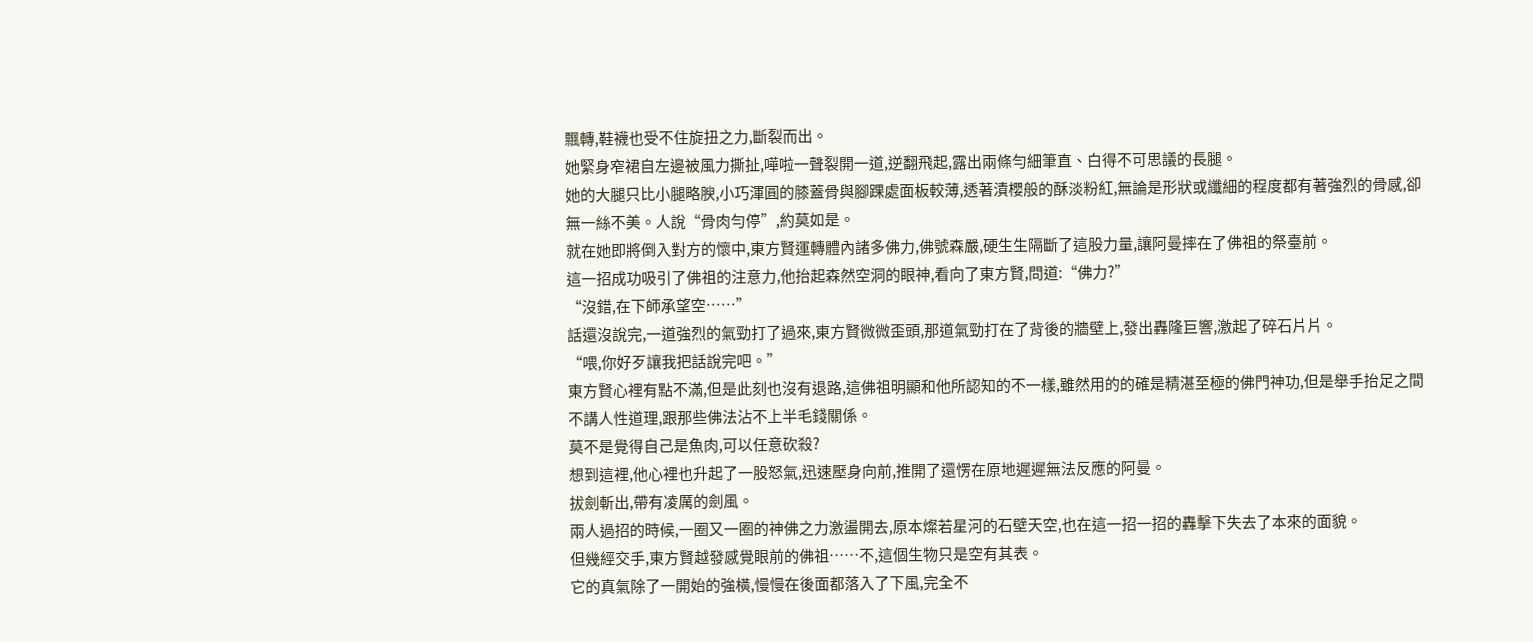飄轉,鞋襪也受不住旋扭之力,斷裂而出。
她緊身窄裙自左邊被風力撕扯,嘩啦一聲裂開一道,逆翻飛起,露出兩條勻細筆直、白得不可思議的長腿。
她的大腿只比小腿略腴,小巧渾圓的膝蓋骨與腳踝處面板較薄,透著漬櫻般的酥淡粉紅,無論是形狀或纖細的程度都有著強烈的骨感,卻無一絲不美。人說“骨肉勻停”,約莫如是。
就在她即將倒入對方的懷中,東方賢運轉體內諸多佛力,佛號森嚴,硬生生隔斷了這股力量,讓阿曼摔在了佛祖的祭臺前。
這一招成功吸引了佛祖的注意力,他抬起森然空洞的眼神,看向了東方賢,問道:“佛力?”
“沒錯,在下師承望空……”
話還沒說完,一道強烈的氣勁打了過來,東方賢微微歪頭,那道氣勁打在了背後的牆壁上,發出轟隆巨響,激起了碎石片片。
“喂,你好歹讓我把話說完吧。”
東方賢心裡有點不滿,但是此刻也沒有退路,這佛祖明顯和他所認知的不一樣,雖然用的的確是精湛至極的佛門神功,但是舉手抬足之間不講人性道理,跟那些佛法沾不上半毛錢關係。
莫不是覺得自己是魚肉,可以任意砍殺?
想到這裡,他心裡也升起了一股怒氣,迅速壓身向前,推開了還愣在原地遲遲無法反應的阿曼。
拔劍斬出,帶有凌厲的劍風。
兩人過招的時候,一圈又一圈的神佛之力激盪開去,原本燦若星河的石壁天空,也在這一招一招的轟擊下失去了本來的面貌。
但幾經交手,東方賢越發感覺眼前的佛祖……不,這個生物只是空有其表。
它的真氣除了一開始的強橫,慢慢在後面都落入了下風,完全不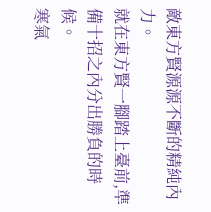敵東方賢源源不斷的精純內力。
就在東方賢一腳踏上臺前,準備十招之內分出勝負的時候。
寒氣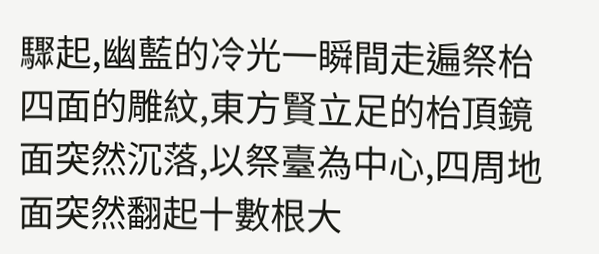驟起,幽藍的冷光一瞬間走遍祭枱四面的雕紋,東方賢立足的枱頂鏡面突然沉落,以祭臺為中心,四周地面突然翻起十數根大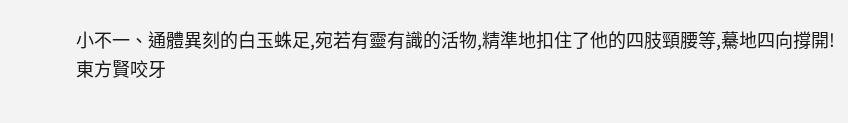小不一、通體異刻的白玉蛛足,宛若有靈有識的活物,精準地扣住了他的四肢頸腰等,驀地四向撐開!
東方賢咬牙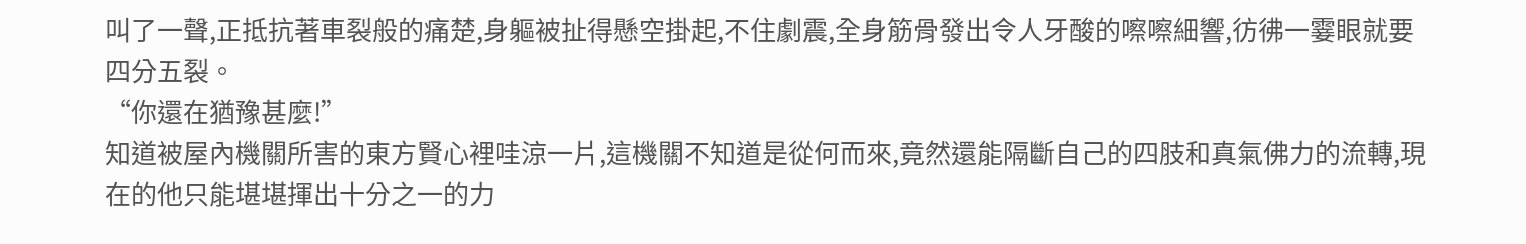叫了一聲,正抵抗著車裂般的痛楚,身軀被扯得懸空掛起,不住劇震,全身筋骨發出令人牙酸的嚓嚓細響,彷彿一霎眼就要四分五裂。
“你還在猶豫甚麼!”
知道被屋內機關所害的東方賢心裡哇涼一片,這機關不知道是從何而來,竟然還能隔斷自己的四肢和真氣佛力的流轉,現在的他只能堪堪揮出十分之一的力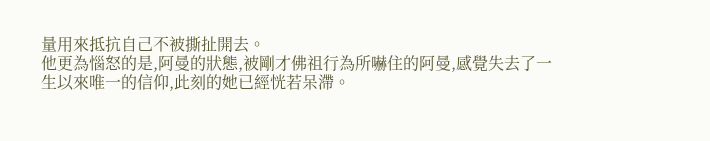量用來抵抗自己不被撕扯開去。
他更為惱怒的是,阿曼的狀態,被剛才佛祖行為所嚇住的阿曼,感覺失去了一生以來唯一的信仰,此刻的她已經恍若呆滯。